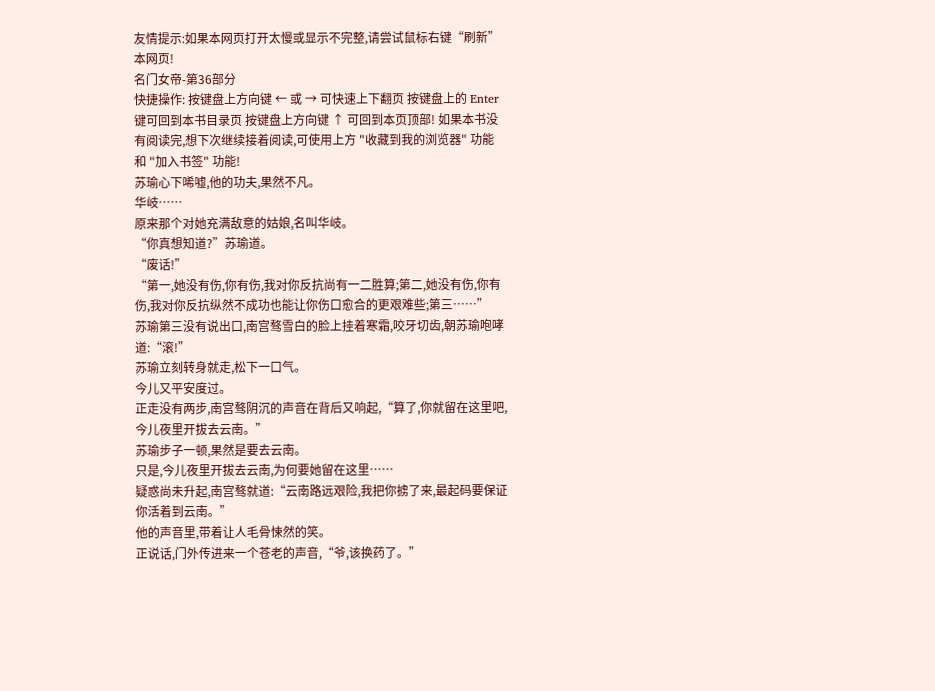友情提示:如果本网页打开太慢或显示不完整,请尝试鼠标右键“刷新”本网页!
名门女帝-第36部分
快捷操作: 按键盘上方向键 ← 或 → 可快速上下翻页 按键盘上的 Enter 键可回到本书目录页 按键盘上方向键 ↑ 可回到本页顶部! 如果本书没有阅读完,想下次继续接着阅读,可使用上方 "收藏到我的浏览器" 功能 和 "加入书签" 功能!
苏瑜心下唏嘘,他的功夫,果然不凡。
华岐……
原来那个对她充满敌意的姑娘,名叫华岐。
“你真想知道?”苏瑜道。
“废话!”
“第一,她没有伤,你有伤,我对你反抗尚有一二胜算;第二,她没有伤,你有伤,我对你反抗纵然不成功也能让你伤口愈合的更艰难些;第三……”
苏瑜第三没有说出口,南宫骜雪白的脸上挂着寒霜,咬牙切齿,朝苏瑜咆哮道:“滚!”
苏瑜立刻转身就走,松下一口气。
今儿又平安度过。
正走没有两步,南宫骜阴沉的声音在背后又响起,“算了,你就留在这里吧,今儿夜里开拔去云南。”
苏瑜步子一顿,果然是要去云南。
只是,今儿夜里开拔去云南,为何要她留在这里……
疑惑尚未升起,南宫骜就道:“云南路远艰险,我把你掳了来,最起码要保证你活着到云南。”
他的声音里,带着让人毛骨悚然的笑。
正说话,门外传进来一个苍老的声音,“爷,该换药了。”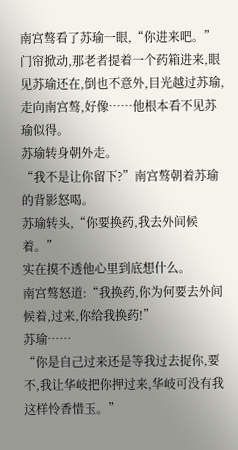南宫骜看了苏瑜一眼,“你进来吧。”
门帘掀动,那老者提着一个药箱进来,眼见苏瑜还在,倒也不意外,目光越过苏瑜,走向南宫骜,好像……他根本看不见苏瑜似得。
苏瑜转身朝外走。
“我不是让你留下?”南宫骜朝着苏瑜的背影怒喝。
苏瑜转头,“你要换药,我去外间候着。”
实在摸不透他心里到底想什么。
南宫骜怒道:“我换药,你为何要去外间候着,过来,你给我换药!”
苏瑜……
“你是自己过来还是等我过去捉你,要不,我让华岐把你押过来,华岐可没有我这样怜香惜玉。”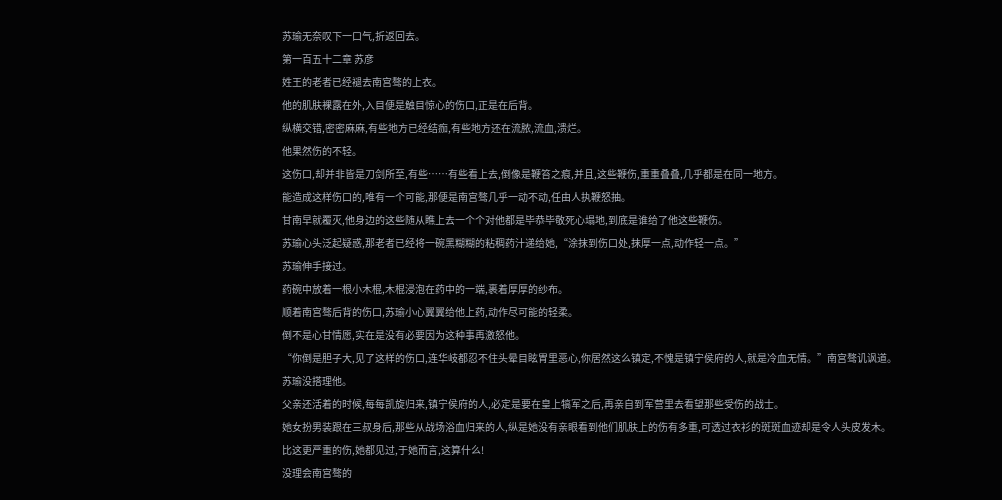苏瑜无奈叹下一口气,折返回去。
第一百五十二章 苏彦
姓王的老者已经褪去南宫骜的上衣。
他的肌肤裸露在外,入目便是触目惊心的伤口,正是在后背。
纵横交错,密密麻麻,有些地方已经结痂,有些地方还在流脓,流血,溃烂。
他果然伤的不轻。
这伤口,却并非皆是刀剑所至,有些……有些看上去,倒像是鞭笞之痕,并且,这些鞭伤,重重叠叠,几乎都是在同一地方。
能造成这样伤口的,唯有一个可能,那便是南宫骜几乎一动不动,任由人执鞭怒抽。
甘南早就覆灭,他身边的这些随从瞧上去一个个对他都是毕恭毕敬死心塌地,到底是谁给了他这些鞭伤。
苏瑜心头泛起疑惑,那老者已经将一碗黑糊糊的粘稠药汁递给她,“涂抹到伤口处,抹厚一点,动作轻一点。”
苏瑜伸手接过。
药碗中放着一根小木棍,木棍浸泡在药中的一端,裹着厚厚的纱布。
顺着南宫骜后背的伤口,苏瑜小心翼翼给他上药,动作尽可能的轻柔。
倒不是心甘情愿,实在是没有必要因为这种事再激怒他。
“你倒是胆子大,见了这样的伤口,连华岐都忍不住头晕目眩胃里恶心,你居然这么镇定,不愧是镇宁侯府的人,就是冷血无情。”南宫骜讥讽道。
苏瑜没搭理他。
父亲还活着的时候,每每凯旋归来,镇宁侯府的人,必定是要在皇上犒军之后,再亲自到军营里去看望那些受伤的战士。
她女扮男装跟在三叔身后,那些从战场浴血归来的人,纵是她没有亲眼看到他们肌肤上的伤有多重,可透过衣衫的斑斑血迹却是令人头皮发木。
比这更严重的伤,她都见过,于她而言,这算什么!
没理会南宫骜的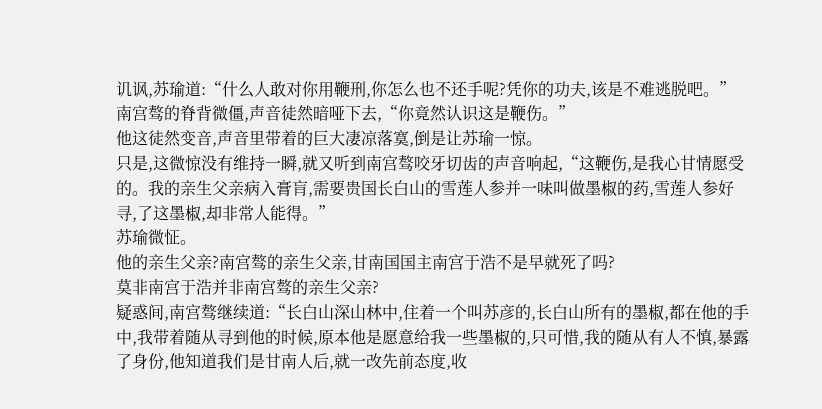讥讽,苏瑜道:“什么人敢对你用鞭刑,你怎么也不还手呢?凭你的功夫,该是不难逃脱吧。”
南宫骜的脊背微僵,声音徒然暗哑下去,“你竟然认识这是鞭伤。”
他这徒然变音,声音里带着的巨大凄凉落寞,倒是让苏瑜一惊。
只是,这微惊没有维持一瞬,就又听到南宫骜咬牙切齿的声音响起,“这鞭伤,是我心甘情愿受的。我的亲生父亲病入膏肓,需要贵国长白山的雪莲人参并一味叫做墨椒的药,雪莲人参好寻,了这墨椒,却非常人能得。”
苏瑜微怔。
他的亲生父亲?南宫骜的亲生父亲,甘南国国主南宫于浩不是早就死了吗?
莫非南宫于浩并非南宫骜的亲生父亲?
疑惑间,南宫骜继续道:“长白山深山林中,住着一个叫苏彦的,长白山所有的墨椒,都在他的手中,我带着随从寻到他的时候,原本他是愿意给我一些墨椒的,只可惜,我的随从有人不慎,暴露了身份,他知道我们是甘南人后,就一改先前态度,收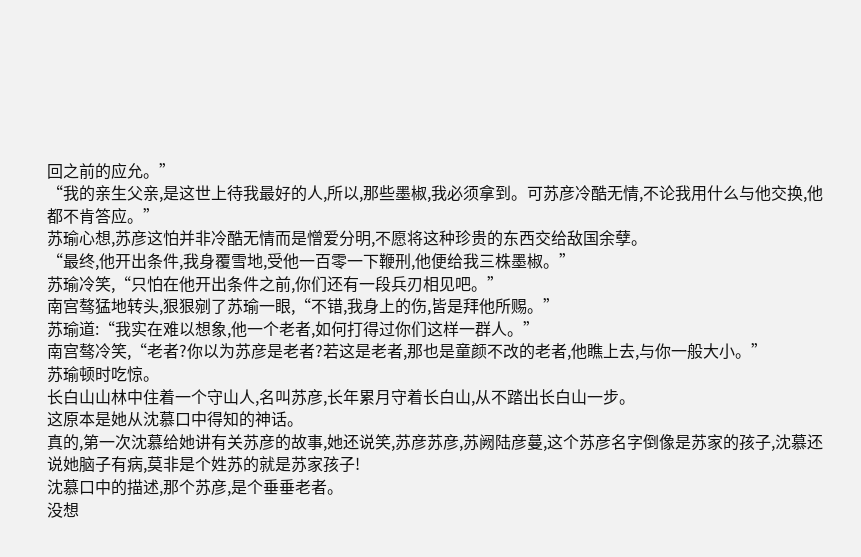回之前的应允。”
“我的亲生父亲,是这世上待我最好的人,所以,那些墨椒,我必须拿到。可苏彦冷酷无情,不论我用什么与他交换,他都不肯答应。”
苏瑜心想,苏彦这怕并非冷酷无情而是憎爱分明,不愿将这种珍贵的东西交给敌国余孽。
“最终,他开出条件,我身覆雪地,受他一百零一下鞭刑,他便给我三株墨椒。”
苏瑜冷笑,“只怕在他开出条件之前,你们还有一段兵刃相见吧。”
南宫骜猛地转头,狠狠剜了苏瑜一眼,“不错,我身上的伤,皆是拜他所赐。”
苏瑜道:“我实在难以想象,他一个老者,如何打得过你们这样一群人。”
南宫骜冷笑,“老者?你以为苏彦是老者?若这是老者,那也是童颜不改的老者,他瞧上去,与你一般大小。”
苏瑜顿时吃惊。
长白山山林中住着一个守山人,名叫苏彦,长年累月守着长白山,从不踏出长白山一步。
这原本是她从沈慕口中得知的神话。
真的,第一次沈慕给她讲有关苏彦的故事,她还说笑,苏彦苏彦,苏阙陆彦蔓,这个苏彦名字倒像是苏家的孩子,沈慕还说她脑子有病,莫非是个姓苏的就是苏家孩子!
沈慕口中的描述,那个苏彦,是个垂垂老者。
没想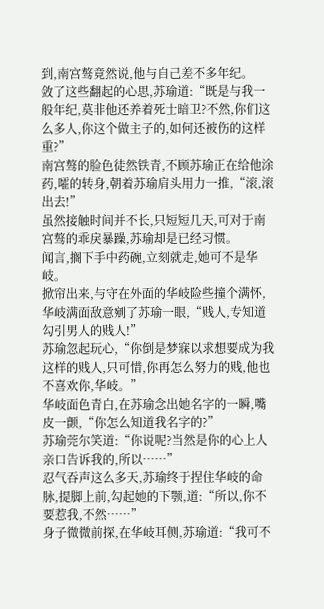到,南宫骜竟然说,他与自己差不多年纪。
敛了这些翻起的心思,苏瑜道:“既是与我一般年纪,莫非他还养着死士暗卫?不然,你们这么多人,你这个做主子的,如何还被伤的这样重?”
南宫骜的脸色徒然铁青,不顾苏瑜正在给他涂药,嚯的转身,朝着苏瑜肩头用力一推,“滚,滚出去!”
虽然接触时间并不长,只短短几天,可对于南宫骜的乖戾暴躁,苏瑜却是已经习惯。
闻言,搁下手中药碗,立刻就走,她可不是华岐。
掀帘出来,与守在外面的华岐险些撞个满怀,华岐满面敌意剜了苏瑜一眼,“贱人,专知道勾引男人的贱人!”
苏瑜忽起玩心,“你倒是梦寐以求想要成为我这样的贱人,只可惜,你再怎么努力的贱,他也不喜欢你,华岐。”
华岐面色青白,在苏瑜念出她名字的一瞬,嘴皮一颤,“你怎么知道我名字的?”
苏瑜莞尔笑道:“你说呢?当然是你的心上人亲口告诉我的,所以……”
忍气吞声这么多天,苏瑜终于捏住华岐的命脉,提脚上前,勾起她的下颚,道:“所以,你不要惹我,不然……”
身子微微前探,在华岐耳侧,苏瑜道:“我可不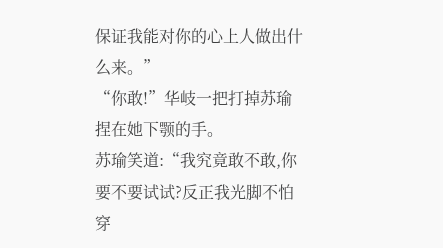保证我能对你的心上人做出什么来。”
“你敢!”华岐一把打掉苏瑜捏在她下颚的手。
苏瑜笑道:“我究竟敢不敢,你要不要试试?反正我光脚不怕穿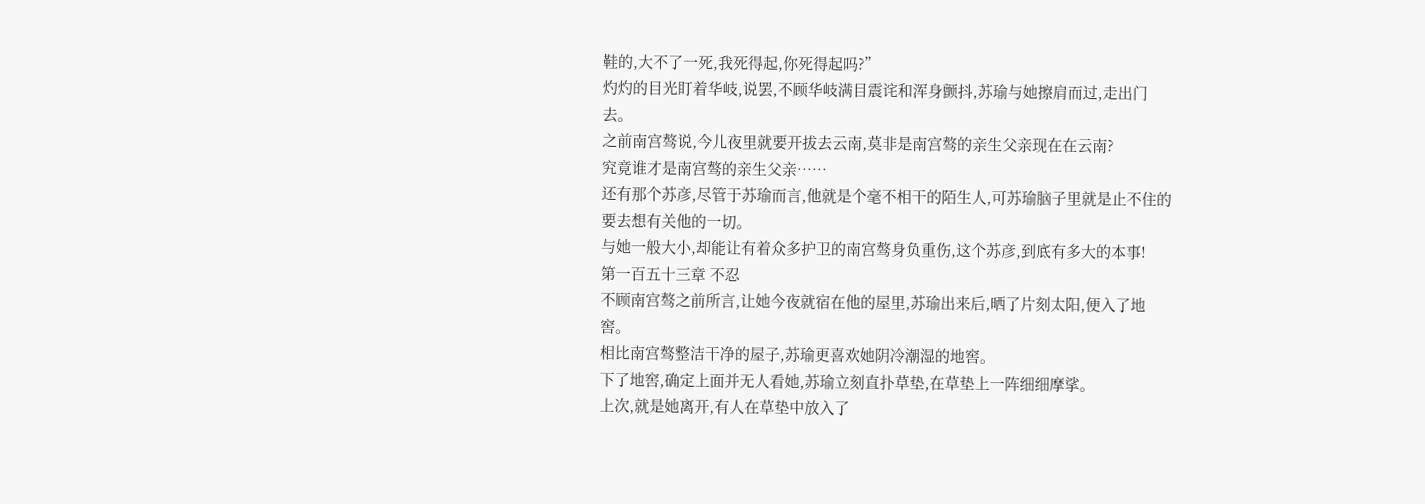鞋的,大不了一死,我死得起,你死得起吗?”
灼灼的目光盯着华岐,说罢,不顾华岐满目震诧和浑身颤抖,苏瑜与她擦肩而过,走出门去。
之前南宫骜说,今儿夜里就要开拔去云南,莫非是南宫骜的亲生父亲现在在云南?
究竟谁才是南宫骜的亲生父亲……
还有那个苏彦,尽管于苏瑜而言,他就是个毫不相干的陌生人,可苏瑜脑子里就是止不住的要去想有关他的一切。
与她一般大小,却能让有着众多护卫的南宫骜身负重伤,这个苏彦,到底有多大的本事!
第一百五十三章 不忍
不顾南宫骜之前所言,让她今夜就宿在他的屋里,苏瑜出来后,晒了片刻太阳,便入了地窖。
相比南宫骜整洁干净的屋子,苏瑜更喜欢她阴冷潮湿的地窖。
下了地窖,确定上面并无人看她,苏瑜立刻直扑草垫,在草垫上一阵细细摩挲。
上次,就是她离开,有人在草垫中放入了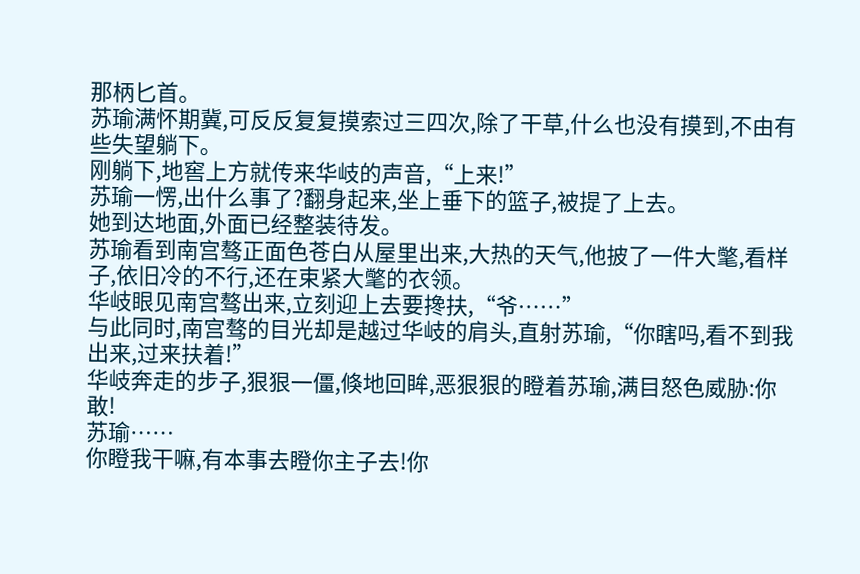那柄匕首。
苏瑜满怀期冀,可反反复复摸索过三四次,除了干草,什么也没有摸到,不由有些失望躺下。
刚躺下,地窖上方就传来华岐的声音,“上来!”
苏瑜一愣,出什么事了?翻身起来,坐上垂下的篮子,被提了上去。
她到达地面,外面已经整装待发。
苏瑜看到南宫骜正面色苍白从屋里出来,大热的天气,他披了一件大氅,看样子,依旧冷的不行,还在束紧大氅的衣领。
华岐眼见南宫骜出来,立刻迎上去要搀扶,“爷……”
与此同时,南宫骜的目光却是越过华岐的肩头,直射苏瑜,“你瞎吗,看不到我出来,过来扶着!”
华岐奔走的步子,狠狠一僵,倏地回眸,恶狠狠的瞪着苏瑜,满目怒色威胁:你敢!
苏瑜……
你瞪我干嘛,有本事去瞪你主子去!你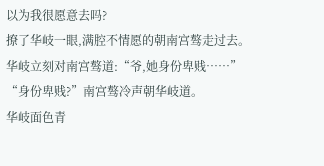以为我很愿意去吗?
撩了华岐一眼,满腔不情愿的朝南宫骜走过去。
华岐立刻对南宫骜道:“爷,她身份卑贱……”
“身份卑贱?”南宫骜冷声朝华岐道。
华岐面色青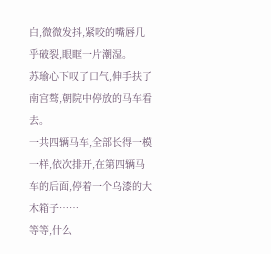白,微微发抖,紧咬的嘴唇几乎破裂,眼眶一片潮湿。
苏瑜心下叹了口气,伸手扶了南宫骜,朝院中停放的马车看去。
一共四辆马车,全部长得一模一样,依次排开,在第四辆马车的后面,停着一个乌漆的大木箱子……
等等,什么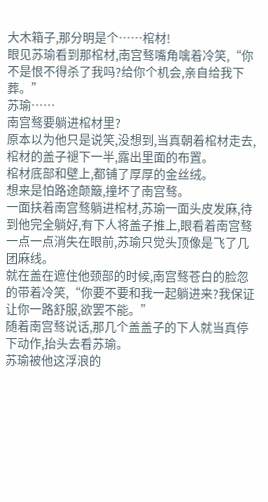大木箱子,那分明是个……棺材!
眼见苏瑜看到那棺材,南宫骜嘴角噙着冷笑,“你不是恨不得杀了我吗?给你个机会,亲自给我下葬。”
苏瑜……
南宫骜要躺进棺材里?
原本以为他只是说笑,没想到,当真朝着棺材走去,棺材的盖子褪下一半,露出里面的布置。
棺材底部和壁上,都铺了厚厚的金丝绒。
想来是怕路途颠簸,撞坏了南宫骜。
一面扶着南宫骜躺进棺材,苏瑜一面头皮发麻,待到他完全躺好,有下人将盖子推上,眼看着南宫骜一点一点消失在眼前,苏瑜只觉头顶像是飞了几团麻线。
就在盖在遮住他颈部的时候,南宫骜苍白的脸忽的带着冷笑,“你要不要和我一起躺进来?我保证让你一路舒服,欲罢不能。”
随着南宫骜说话,那几个盖盖子的下人就当真停下动作,抬头去看苏瑜。
苏瑜被他这浮浪的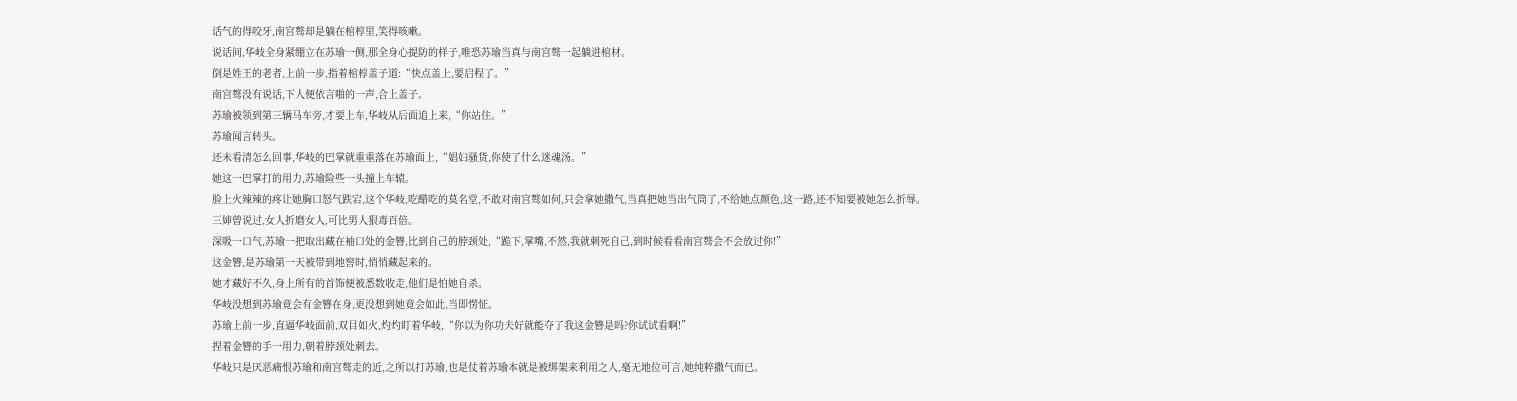话气的得咬牙,南宫骜却是躺在棺椁里,笑得咳嗽。
说话间,华岐全身紧绷立在苏瑜一侧,那全身心提防的样子,唯恐苏瑜当真与南宫骜一起躺进棺材。
倒是姓王的老者,上前一步,指着棺椁盖子道:“快点盖上,要启程了。”
南宫骜没有说话,下人便依言啪的一声,合上盖子。
苏瑜被领到第三辆马车旁,才要上车,华岐从后面追上来,“你站住。”
苏瑜闻言转头。
还未看清怎么回事,华岐的巴掌就重重落在苏瑜面上,“娼妇骚货,你使了什么迷魂汤。”
她这一巴掌打的用力,苏瑜险些一头撞上车辕。
脸上火辣辣的疼让她胸口怒气跌宕,这个华岐,吃醋吃的莫名堂,不敢对南宫骜如何,只会拿她撒气,当真把她当出气筒了,不给她点颜色,这一路,还不知要被她怎么折辱。
三婶曾说过,女人折磨女人,可比男人狠毒百倍。
深吸一口气,苏瑜一把取出藏在袖口处的金簪,比到自己的脖颈处,“跪下,掌嘴,不然,我就刺死自己,到时候看看南宫骜会不会放过你!”
这金簪,是苏瑜第一天被带到地窖时,悄悄藏起来的。
她才藏好不久,身上所有的首饰便被悉数收走,他们是怕她自杀。
华岐没想到苏瑜竟会有金簪在身,更没想到她竟会如此,当即愣怔。
苏瑜上前一步,直逼华岐面前,双目如火,灼灼盯着华岐,“你以为你功夫好就能夺了我这金簪是吗?你试试看啊!”
捏着金簪的手一用力,朝着脖颈处刺去。
华岐只是厌恶痛恨苏瑜和南宫骜走的近,之所以打苏瑜,也是仗着苏瑜本就是被绑架来利用之人,毫无地位可言,她纯粹撒气而已。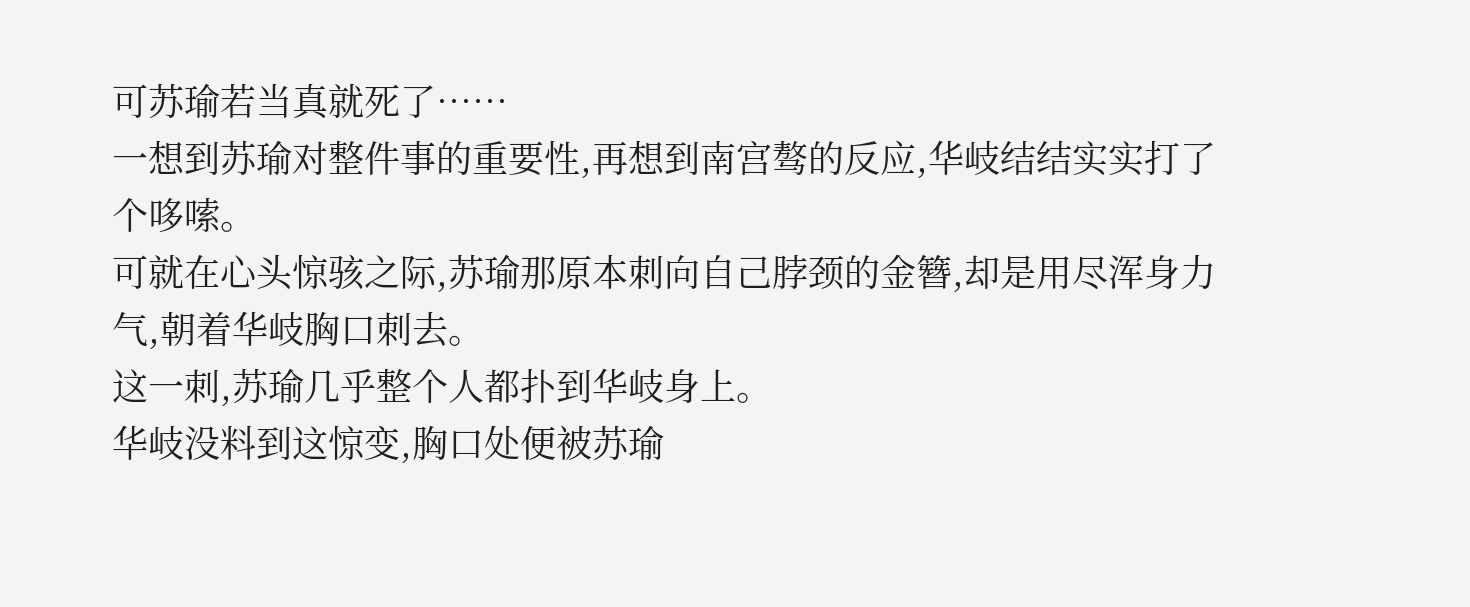可苏瑜若当真就死了……
一想到苏瑜对整件事的重要性,再想到南宫骜的反应,华岐结结实实打了个哆嗦。
可就在心头惊骇之际,苏瑜那原本刺向自己脖颈的金簪,却是用尽浑身力气,朝着华岐胸口刺去。
这一刺,苏瑜几乎整个人都扑到华岐身上。
华岐没料到这惊变,胸口处便被苏瑜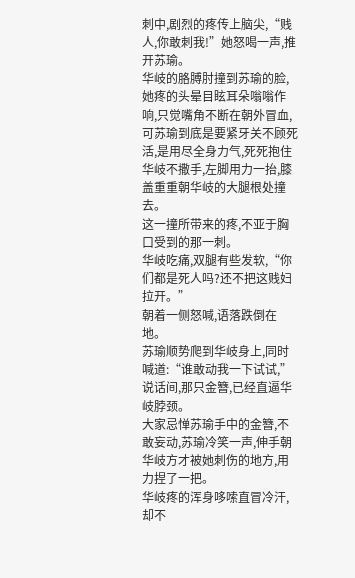刺中,剧烈的疼传上脑尖,“贱人,你敢刺我!”她怒喝一声,推开苏瑜。
华岐的胳膊肘撞到苏瑜的脸,她疼的头晕目眩耳朵嗡嗡作响,只觉嘴角不断在朝外冒血,可苏瑜到底是要紧牙关不顾死活,是用尽全身力气,死死抱住华岐不撒手,左脚用力一抬,膝盖重重朝华岐的大腿根处撞去。
这一撞所带来的疼,不亚于胸口受到的那一刺。
华岐吃痛,双腿有些发软,“你们都是死人吗?还不把这贱妇拉开。”
朝着一侧怒喊,语落跌倒在地。
苏瑜顺势爬到华岐身上,同时喊道:“谁敢动我一下试试,”说话间,那只金簪,已经直逼华岐脖颈。
大家忌惮苏瑜手中的金簪,不敢妄动,苏瑜冷笑一声,伸手朝华岐方才被她刺伤的地方,用力捏了一把。
华岐疼的浑身哆嗦直冒冷汗,却不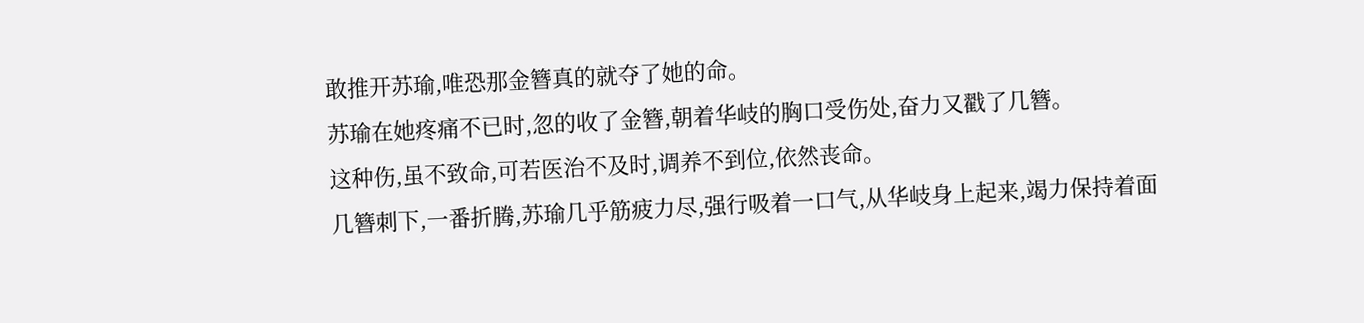敢推开苏瑜,唯恐那金簪真的就夺了她的命。
苏瑜在她疼痛不已时,忽的收了金簪,朝着华岐的胸口受伤处,奋力又戳了几簪。
这种伤,虽不致命,可若医治不及时,调养不到位,依然丧命。
几簪刺下,一番折腾,苏瑜几乎筋疲力尽,强行吸着一口气,从华岐身上起来,竭力保持着面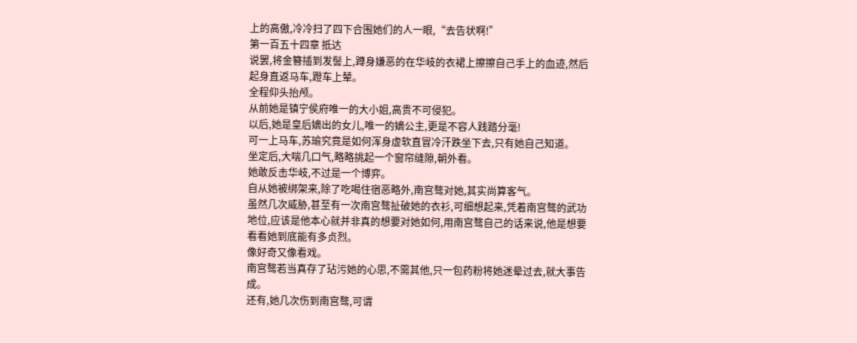上的高傲,冷冷扫了四下合围她们的人一眼,“去告状啊!”
第一百五十四章 抵达
说罢,将金簪插到发髻上,蹲身嫌恶的在华岐的衣裙上擦擦自己手上的血迹,然后起身直返马车,蹬车上辇。
全程仰头抬颅。
从前她是镇宁侯府唯一的大小姐,高贵不可侵犯。
以后,她是皇后嫡出的女儿,唯一的嫡公主,更是不容人践踏分毫!
可一上马车,苏瑜究竟是如何浑身虚软直冒冷汗跌坐下去,只有她自己知道。
坐定后,大喘几口气,略略挑起一个窗帘缝隙,朝外看。
她敢反击华岐,不过是一个博弈。
自从她被绑架来,除了吃喝住宿恶略外,南宫骜对她,其实尚算客气。
虽然几次威胁,甚至有一次南宫骜扯破她的衣衫,可细想起来,凭着南宫骜的武功地位,应该是他本心就并非真的想要对她如何,用南宫骜自己的话来说,他是想要看看她到底能有多贞烈。
像好奇又像看戏。
南宫骜若当真存了玷污她的心思,不需其他,只一包药粉将她迷晕过去,就大事告成。
还有,她几次伤到南宫骜,可谓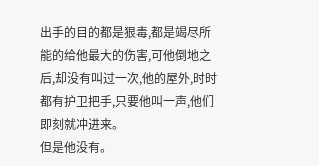出手的目的都是狠毒,都是竭尽所能的给他最大的伤害,可他倒地之后,却没有叫过一次,他的屋外,时时都有护卫把手,只要他叫一声,他们即刻就冲进来。
但是他没有。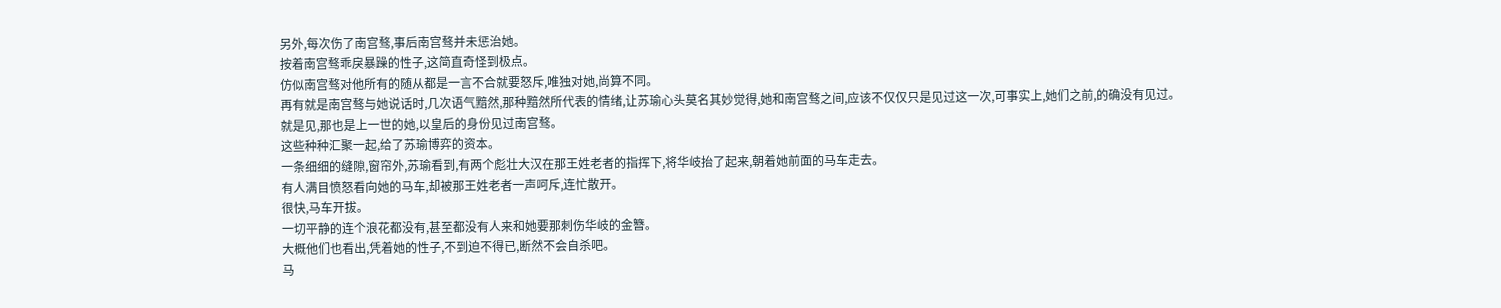另外,每次伤了南宫骜,事后南宫骜并未惩治她。
按着南宫骜乖戾暴躁的性子,这简直奇怪到极点。
仿似南宫骜对他所有的随从都是一言不合就要怒斥,唯独对她,尚算不同。
再有就是南宫骜与她说话时,几次语气黯然,那种黯然所代表的情绪,让苏瑜心头莫名其妙觉得,她和南宫骜之间,应该不仅仅只是见过这一次,可事实上,她们之前,的确没有见过。
就是见,那也是上一世的她,以皇后的身份见过南宫骜。
这些种种汇聚一起,给了苏瑜博弈的资本。
一条细细的缝隙,窗帘外,苏瑜看到,有两个彪壮大汉在那王姓老者的指挥下,将华岐抬了起来,朝着她前面的马车走去。
有人满目愤怒看向她的马车,却被那王姓老者一声呵斥,连忙散开。
很快,马车开拔。
一切平静的连个浪花都没有,甚至都没有人来和她要那刺伤华岐的金簪。
大概他们也看出,凭着她的性子,不到迫不得已,断然不会自杀吧。
马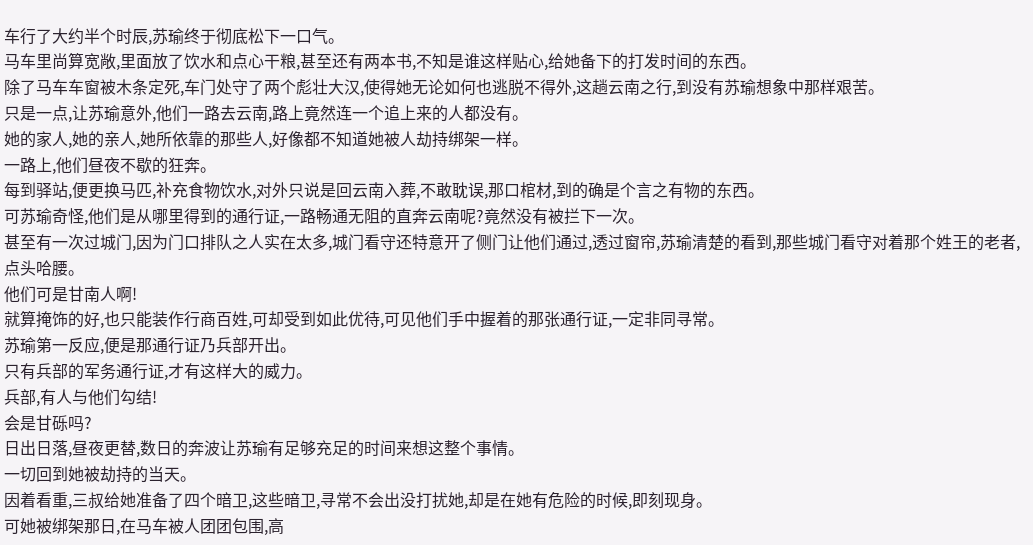车行了大约半个时辰,苏瑜终于彻底松下一口气。
马车里尚算宽敞,里面放了饮水和点心干粮,甚至还有两本书,不知是谁这样贴心,给她备下的打发时间的东西。
除了马车车窗被木条定死,车门处守了两个彪壮大汉,使得她无论如何也逃脱不得外,这趟云南之行,到没有苏瑜想象中那样艰苦。
只是一点,让苏瑜意外,他们一路去云南,路上竟然连一个追上来的人都没有。
她的家人,她的亲人,她所依靠的那些人,好像都不知道她被人劫持绑架一样。
一路上,他们昼夜不歇的狂奔。
每到驿站,便更换马匹,补充食物饮水,对外只说是回云南入葬,不敢耽误,那口棺材,到的确是个言之有物的东西。
可苏瑜奇怪,他们是从哪里得到的通行证,一路畅通无阻的直奔云南呢?竟然没有被拦下一次。
甚至有一次过城门,因为门口排队之人实在太多,城门看守还特意开了侧门让他们通过,透过窗帘,苏瑜清楚的看到,那些城门看守对着那个姓王的老者,点头哈腰。
他们可是甘南人啊!
就算掩饰的好,也只能装作行商百姓,可却受到如此优待,可见他们手中握着的那张通行证,一定非同寻常。
苏瑜第一反应,便是那通行证乃兵部开出。
只有兵部的军务通行证,才有这样大的威力。
兵部,有人与他们勾结!
会是甘砾吗?
日出日落,昼夜更替,数日的奔波让苏瑜有足够充足的时间来想这整个事情。
一切回到她被劫持的当天。
因着看重,三叔给她准备了四个暗卫,这些暗卫,寻常不会出没打扰她,却是在她有危险的时候,即刻现身。
可她被绑架那日,在马车被人团团包围,高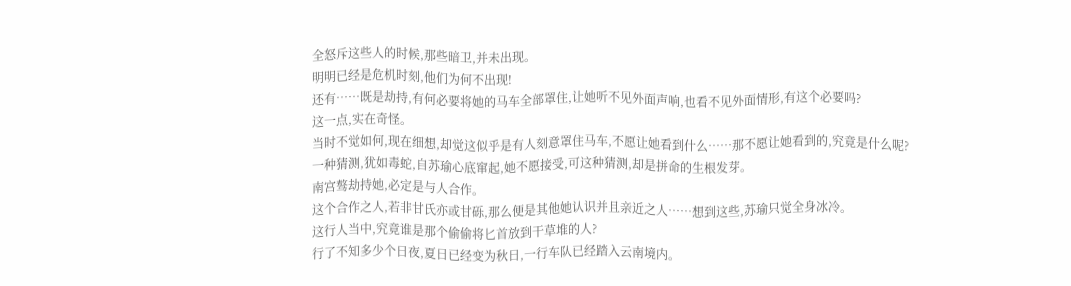全怒斥这些人的时候,那些暗卫,并未出现。
明明已经是危机时刻,他们为何不出现!
还有……既是劫持,有何必要将她的马车全部罩住,让她听不见外面声响,也看不见外面情形,有这个必要吗?
这一点,实在奇怪。
当时不觉如何,现在细想,却觉这似乎是有人刻意罩住马车,不愿让她看到什么……那不愿让她看到的,究竟是什么呢?
一种猜测,犹如毒蛇,自苏瑜心底窜起,她不愿接受,可这种猜测,却是拼命的生根发芽。
南宫骜劫持她,必定是与人合作。
这个合作之人,若非甘氏亦或甘砾,那么便是其他她认识并且亲近之人……想到这些,苏瑜只觉全身冰冷。
这行人当中,究竟谁是那个偷偷将匕首放到干草堆的人?
行了不知多少个日夜,夏日已经变为秋日,一行车队已经踏入云南境内。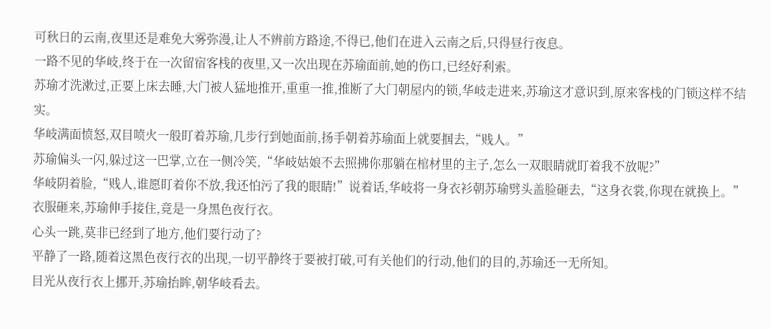可秋日的云南,夜里还是难免大雾弥漫,让人不辨前方路途,不得已,他们在进入云南之后,只得昼行夜息。
一路不见的华岐,终于在一次留宿客栈的夜里,又一次出现在苏瑜面前,她的伤口,已经好利索。
苏瑜才洗漱过,正要上床去睡,大门被人猛地推开,重重一推,推断了大门朝屋内的锁,华岐走进来,苏瑜这才意识到,原来客栈的门锁这样不结实。
华岐满面愤怒,双目喷火一般盯着苏瑜,几步行到她面前,扬手朝着苏瑜面上就要掴去,“贱人。”
苏瑜偏头一闪,躲过这一巴掌,立在一侧冷笑,“华岐姑娘不去照拂你那躺在棺材里的主子,怎么一双眼睛就盯着我不放呢?”
华岐阴着脸,“贱人,谁愿盯着你不放,我还怕污了我的眼睛!”说着话,华岐将一身衣衫朝苏瑜劈头盖脸砸去,“这身衣裳,你现在就换上。”
衣服砸来,苏瑜伸手接住,竟是一身黑色夜行衣。
心头一跳,莫非已经到了地方,他们要行动了?
平静了一路,随着这黑色夜行衣的出现,一切平静终于要被打破,可有关他们的行动,他们的目的,苏瑜还一无所知。
目光从夜行衣上挪开,苏瑜抬眸,朝华岐看去。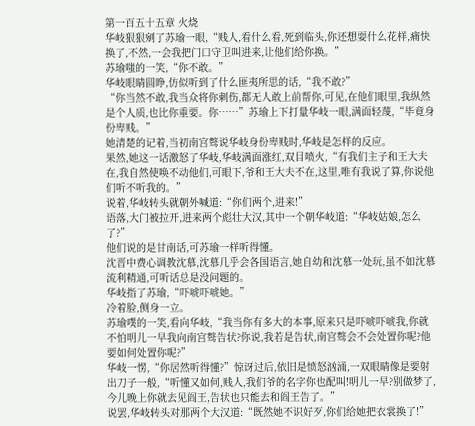第一百五十五章 火烧
华岐狠狠剜了苏瑜一眼,“贱人,看什么看,死到临头,你还想耍什么花样,痛快换了,不然,一会我把门口守卫叫进来,让他们给你换。”
苏瑜嗤的一笑,“你不敢。”
华岐眼睛圆睁,仿似听到了什么匪夷所思的话,“我不敢?”
“你当然不敢,我当众将你刺伤,都无人敢上前帮你,可见,在他们眼里,我纵然是个人质,也比你重要。你……”苏瑜上下打量华岐一眼,满面轻蔑,“毕竟身份卑贱。”
她清楚的记着,当初南宫骜说华岐身份卑贱时,华岐是怎样的反应。
果然,她这一话激怒了华岐,华岐满面涨红,双目喷火,“有我们主子和王大夫在,我自然使唤不动他们,可眼下,爷和王大夫不在,这里,唯有我说了算,你说他们听不听我的。”
说着,华岐转头就朝外喊道:“你们两个,进来!”
语落,大门被拉开,进来两个彪壮大汉,其中一个朝华岐道:“华岐姑娘,怎么了?”
他们说的是甘南话,可苏瑜一样听得懂。
沈晋中费心调教沈慕,沈慕几乎会各国语言,她自幼和沈慕一处玩,虽不如沈慕流利精通,可听话总是没问题的。
华岐指了苏瑜,“吓唬吓唬她。”
冷着脸,侧身一立。
苏瑜噗的一笑,看向华岐,“我当你有多大的本事,原来只是吓唬吓唬我,你就不怕明儿一早我向南宫骜告状?你说,我若是告状,南宫骜会不会处置你呢?他要如何处置你呢?”
华岐一愣,“你居然听得懂?”惊讶过后,依旧是愤怒汹涌,一双眼睛像是要射出刀子一般,“听懂又如何,贱人,我们爷的名字你也配叫!明儿一早?别做梦了,今儿晚上你就去见阎王,告状也只能去和阎王告了。”
说罢,华岐转头对那两个大汉道:“既然她不识好歹,你们给她把衣裳换了!”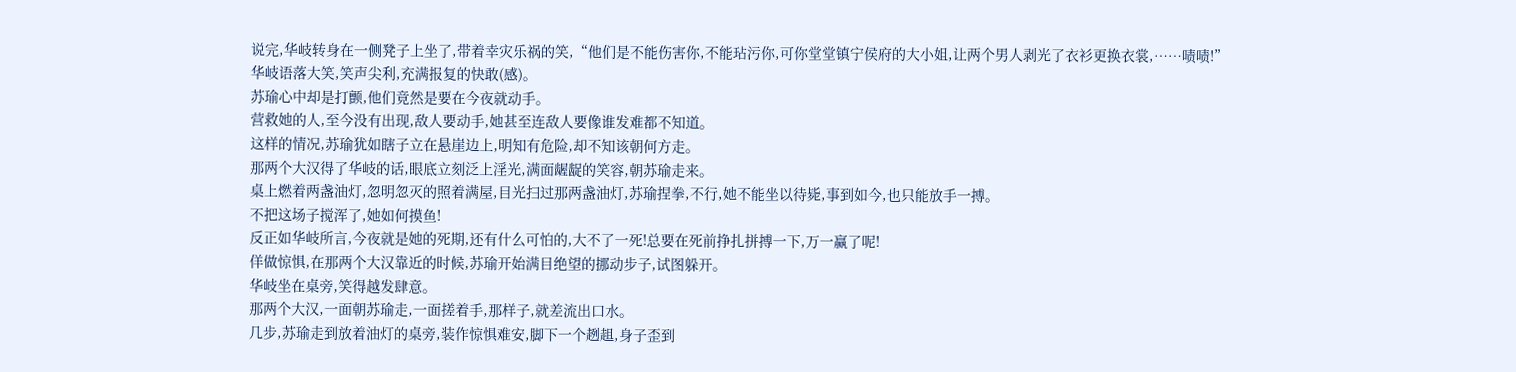说完,华岐转身在一侧凳子上坐了,带着幸灾乐祸的笑,“他们是不能伤害你,不能玷污你,可你堂堂镇宁侯府的大小姐,让两个男人剥光了衣衫更换衣裳,……啧啧!”
华岐语落大笑,笑声尖利,充满报复的快敢(感)。
苏瑜心中却是打颤,他们竟然是要在今夜就动手。
营救她的人,至今没有出现,敌人要动手,她甚至连敌人要像谁发难都不知道。
这样的情况,苏瑜犹如瞎子立在悬崖边上,明知有危险,却不知该朝何方走。
那两个大汉得了华岐的话,眼底立刻泛上淫光,满面龌龊的笑容,朝苏瑜走来。
桌上燃着两盏油灯,忽明忽灭的照着满屋,目光扫过那两盏油灯,苏瑜捏拳,不行,她不能坐以待毙,事到如今,也只能放手一搏。
不把这场子搅浑了,她如何摸鱼!
反正如华岐所言,今夜就是她的死期,还有什么可怕的,大不了一死!总要在死前挣扎拼搏一下,万一赢了呢!
佯做惊惧,在那两个大汉靠近的时候,苏瑜开始满目绝望的挪动步子,试图躲开。
华岐坐在桌旁,笑得越发肆意。
那两个大汉,一面朝苏瑜走,一面搓着手,那样子,就差流出口水。
几步,苏瑜走到放着油灯的桌旁,装作惊惧难安,脚下一个趔趄,身子歪到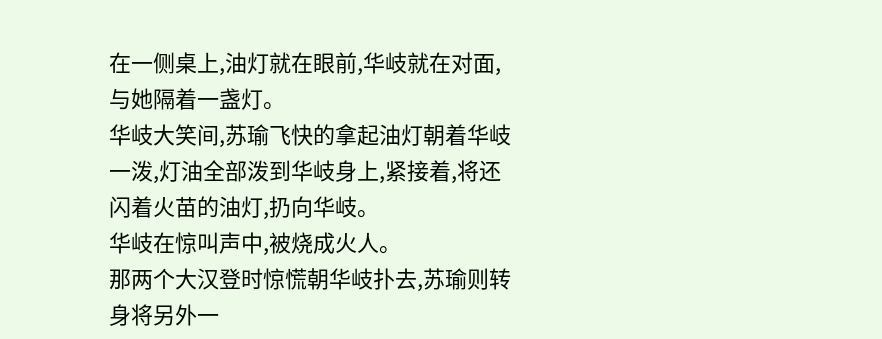在一侧桌上,油灯就在眼前,华岐就在对面,与她隔着一盏灯。
华岐大笑间,苏瑜飞快的拿起油灯朝着华岐一泼,灯油全部泼到华岐身上,紧接着,将还闪着火苗的油灯,扔向华岐。
华岐在惊叫声中,被烧成火人。
那两个大汉登时惊慌朝华岐扑去,苏瑜则转身将另外一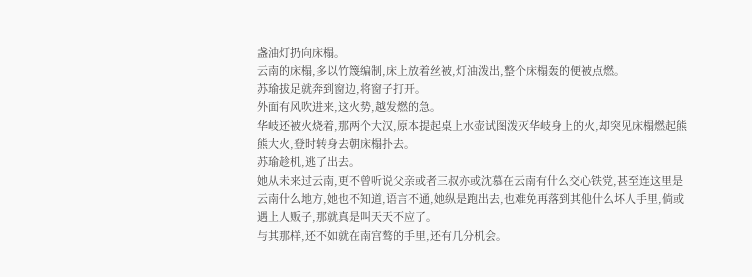盏油灯扔向床榻。
云南的床榻,多以竹篾编制,床上放着丝被,灯油泼出,整个床榻轰的便被点燃。
苏瑜拔足就奔到窗边,将窗子打开。
外面有风吹进来,这火势,越发燃的急。
华岐还被火烧着,那两个大汉,原本提起桌上水壶试图泼灭华岐身上的火,却突见床榻燃起熊熊大火,登时转身去朝床榻扑去。
苏瑜趁机,逃了出去。
她从未来过云南,更不曾听说父亲或者三叔亦或沈慕在云南有什么交心铁党,甚至连这里是云南什么地方,她也不知道,语言不通,她纵是跑出去,也难免再落到其他什么坏人手里,倘或遇上人贩子,那就真是叫天天不应了。
与其那样,还不如就在南宫骜的手里,还有几分机会。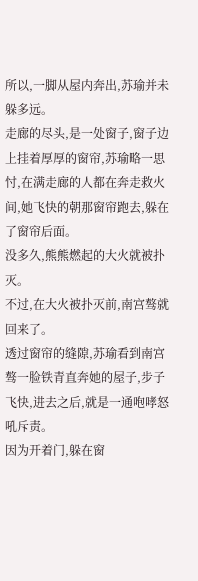所以,一脚从屋内奔出,苏瑜并未躲多远。
走廊的尽头,是一处窗子,窗子边上挂着厚厚的窗帘,苏瑜略一思忖,在满走廊的人都在奔走救火间,她飞快的朝那窗帘跑去,躲在了窗帘后面。
没多久,熊熊燃起的大火就被扑灭。
不过,在大火被扑灭前,南宫骜就回来了。
透过窗帘的缝隙,苏瑜看到南宫骜一脸铁青直奔她的屋子,步子飞快,进去之后,就是一通咆哮怒吼斥责。
因为开着门,躲在窗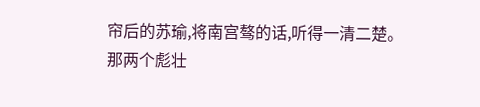帘后的苏瑜,将南宫骜的话,听得一清二楚。
那两个彪壮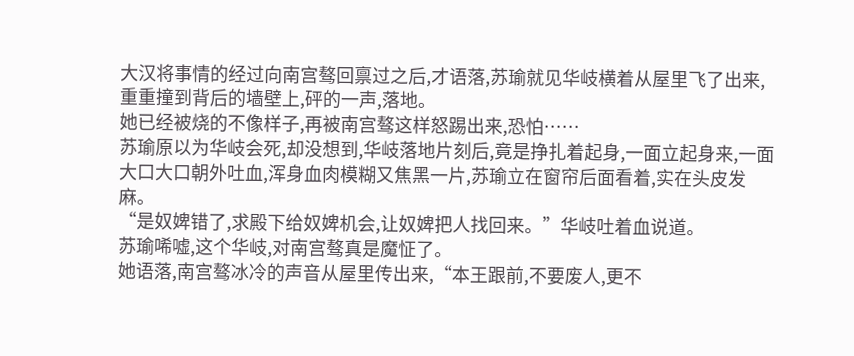大汉将事情的经过向南宫骜回禀过之后,才语落,苏瑜就见华岐横着从屋里飞了出来,重重撞到背后的墙壁上,砰的一声,落地。
她已经被烧的不像样子,再被南宫骜这样怒踢出来,恐怕……
苏瑜原以为华岐会死,却没想到,华岐落地片刻后,竟是挣扎着起身,一面立起身来,一面大口大口朝外吐血,浑身血肉模糊又焦黑一片,苏瑜立在窗帘后面看着,实在头皮发麻。
“是奴婢错了,求殿下给奴婢机会,让奴婢把人找回来。”华岐吐着血说道。
苏瑜唏嘘,这个华岐,对南宫骜真是魔怔了。
她语落,南宫骜冰冷的声音从屋里传出来,“本王跟前,不要废人,更不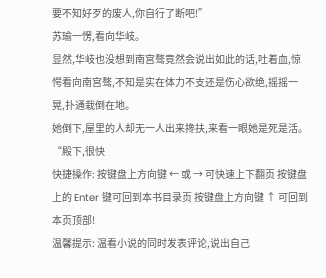要不知好歹的废人,你自行了断吧!”
苏瑜一愣,看向华岐。
显然,华岐也没想到南宫骜竟然会说出如此的话,吐着血,惊愕看向南宫骜,不知是实在体力不支还是伤心欲绝,摇摇一晃,扑通栽倒在地。
她倒下,屋里的人却无一人出来搀扶,来看一眼她是死是活。
“殿下,很快
快捷操作: 按键盘上方向键 ← 或 → 可快速上下翻页 按键盘上的 Enter 键可回到本书目录页 按键盘上方向键 ↑ 可回到本页顶部!
温馨提示: 温看小说的同时发表评论,说出自己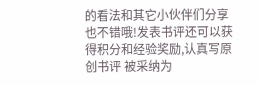的看法和其它小伙伴们分享也不错哦!发表书评还可以获得积分和经验奖励,认真写原创书评 被采纳为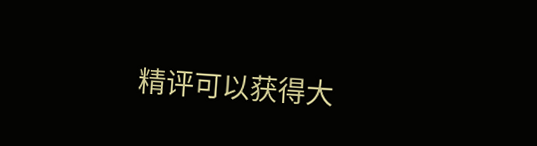精评可以获得大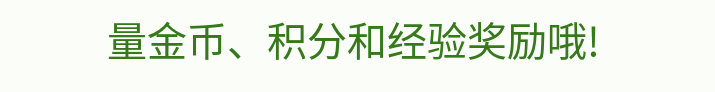量金币、积分和经验奖励哦!